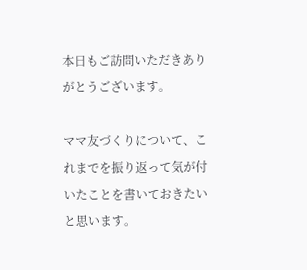本日もご訪問いただきありがとうございます。

ママ友づくりについて、これまでを振り返って気が付いたことを書いておきたいと思います。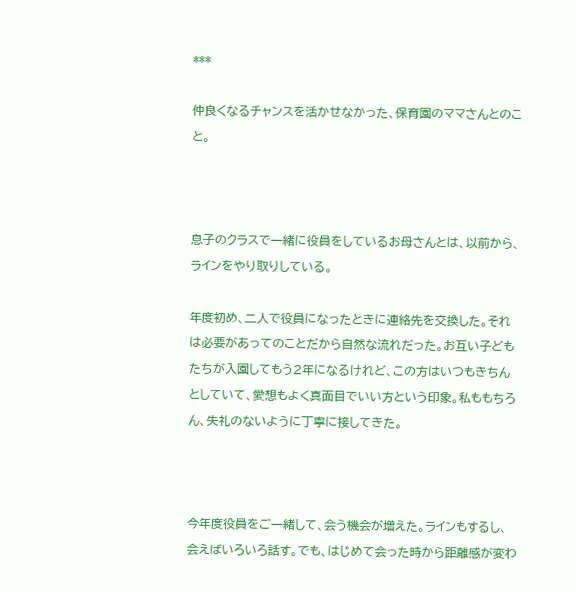***

仲良くなるチャンスを活かせなかった、保育園のママさんとのこと。



息子のクラスで一緒に役員をしているお母さんとは、以前から、ラインをやり取りしている。

年度初め、二人で役員になったときに連絡先を交換した。それは必要があってのことだから自然な流れだった。お互い子どもたちが入園してもう2年になるけれど、この方はいつもきちんとしていて、愛想もよく真面目でいい方という印象。私ももちろん、失礼のないように丁寧に接してきた。



今年度役員をご一緒して、会う機会が増えた。ラインもするし、会えばいろいろ話す。でも、はじめて会った時から距離感が変わ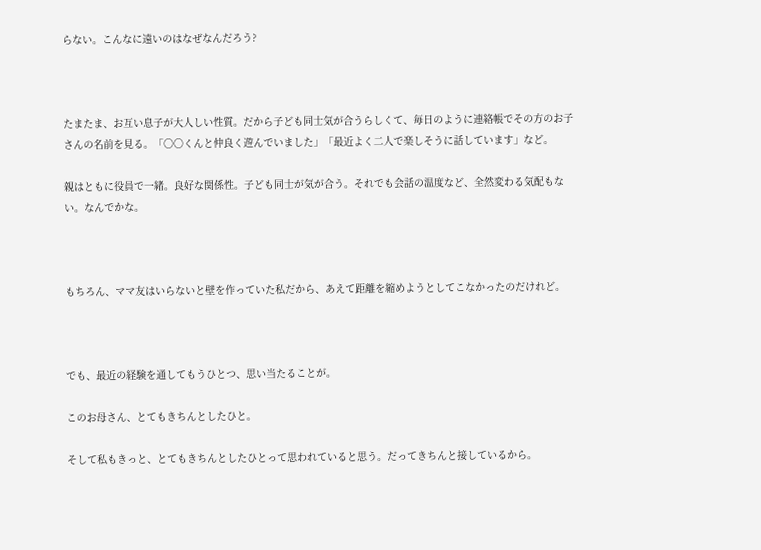らない。こんなに遠いのはなぜなんだろう?



たまたま、お互い息子が大人しい性質。だから子ども同士気が合うらしくて、毎日のように連絡帳でその方のお子さんの名前を見る。「〇〇くんと仲良く遊んでいました」「最近よく二人で楽しそうに話しています」など。

親はともに役員で一緒。良好な関係性。子ども同士が気が合う。それでも会話の温度など、全然変わる気配もない。なんでかな。



もちろん、ママ友はいらないと壁を作っていた私だから、あえて距離を縮めようとしてこなかったのだけれど。



でも、最近の経験を通してもうひとつ、思い当たることが。

このお母さん、とてもきちんとしたひと。

そして私もきっと、とてもきちんとしたひとって思われていると思う。だってきちんと接しているから。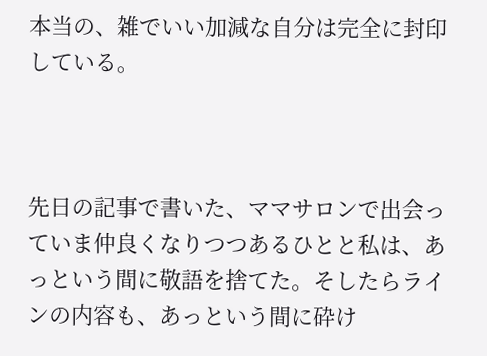本当の、雑でいい加減な自分は完全に封印している。



先日の記事で書いた、ママサロンで出会っていま仲良くなりつつあるひとと私は、あっという間に敬語を捨てた。そしたらラインの内容も、あっという間に砕け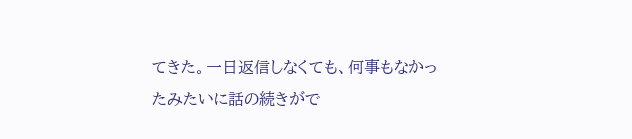てきた。一日返信しなくても、何事もなかったみたいに話の続きがで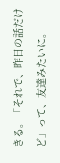きる。「それで、昨日の話だけど」って、友達みたいに。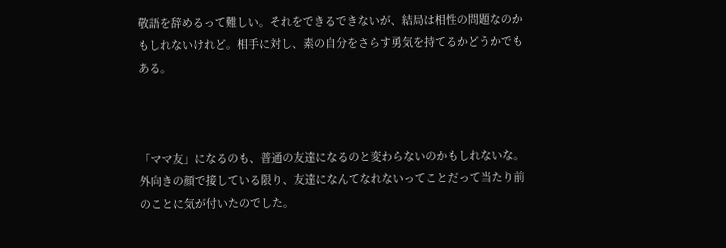敬語を辞めるって難しい。それをできるできないが、結局は相性の問題なのかもしれないけれど。相手に対し、素の自分をさらす勇気を持てるかどうかでもある。



「ママ友」になるのも、普通の友達になるのと変わらないのかもしれないな。外向きの顔で接している限り、友達になんてなれないってことだって当たり前のことに気が付いたのでした。